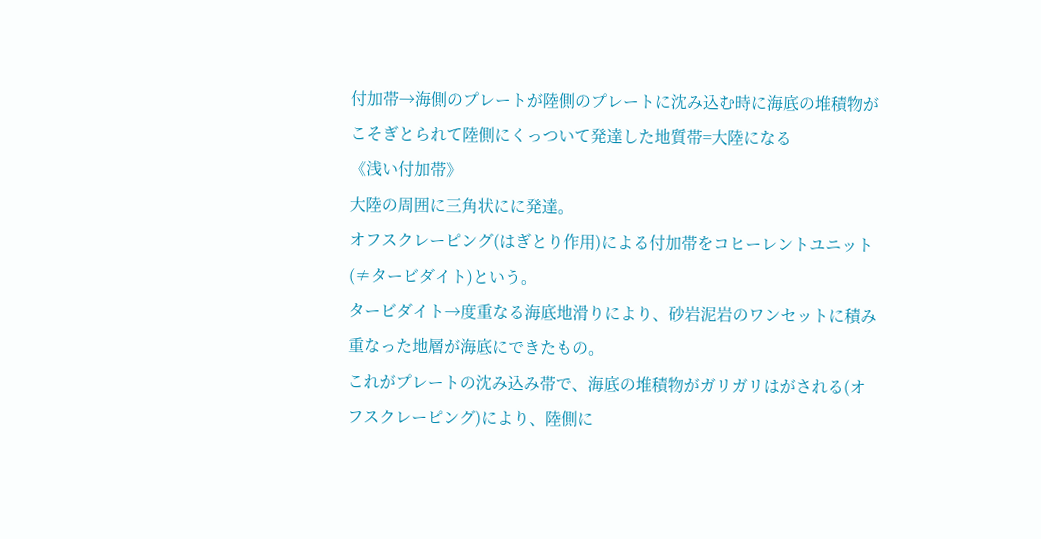付加帯→海側のプレートが陸側のプレートに沈み込む時に海底の堆積物がこそぎとられて陸側にくっついて発達した地質帯=大陸になる
《浅い付加帯》
大陸の周囲に三角状にに発達。
オフスクレーピング(はぎとり作用)による付加帯をコヒーレントユニット(≠タービダイト)という。
タービダイト→度重なる海底地滑りにより、砂岩泥岩のワンセットに積み重なった地層が海底にできたもの。
これがプレートの沈み込み帯で、海底の堆積物がガリガリはがされる(オフスクレーピング)により、陸側に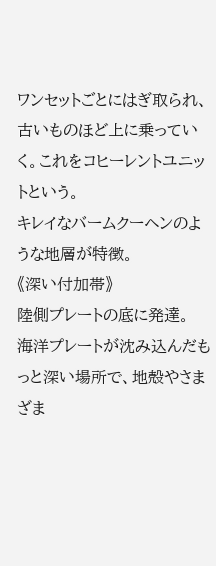ワンセットごとにはぎ取られ、古いものほど上に乗っていく。これをコヒーレントユニットという。
キレイなバームクーヘンのような地層が特徴。
《深い付加帯》
陸側プレートの底に発達。
海洋プレートが沈み込んだもっと深い場所で、地殻やさまざま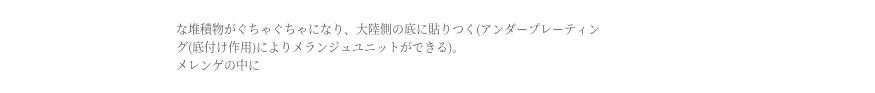な堆積物がぐちゃぐちゃになり、大陸側の底に貼りつく(アンダープレーティング(底付け作用)によりメランジュユニットができる)。
メレンゲの中に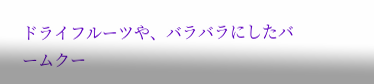ドライフルーツや、バラバラにしたバームクー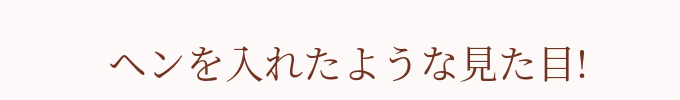ヘンを入れたような見た目!